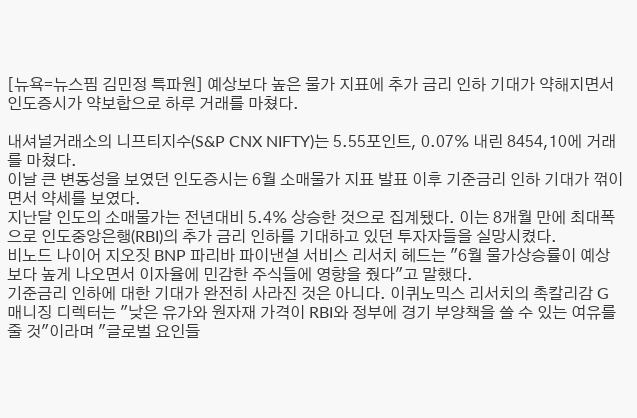[뉴욕=뉴스핌 김민정 특파원] 예상보다 높은 물가 지표에 추가 금리 인하 기대가 약해지면서 인도증시가 약보합으로 하루 거래를 마쳤다.

내셔널거래소의 니프티지수(S&P CNX NIFTY)는 5.55포인트, 0.07% 내린 8454,10에 거래를 마쳤다.
이날 큰 변동성을 보였던 인도증시는 6월 소매물가 지표 발표 이후 기준금리 인하 기대가 꺾이면서 약세를 보였다.
지난달 인도의 소매물가는 전년대비 5.4% 상승한 것으로 집계됐다. 이는 8개월 만에 최대폭으로 인도중앙은행(RBI)의 추가 금리 인하를 기대하고 있던 투자자들을 실망시켰다.
비노드 나이어 지오짓 BNP 파리바 파이낸셜 서비스 리서치 헤드는 "6월 물가상승률이 예상보다 높게 나오면서 이자율에 민감한 주식들에 영향을 줬다"고 말했다.
기준금리 인하에 대한 기대가 완전히 사라진 것은 아니다. 이퀴노믹스 리서치의 촉칼리감 G 매니징 디렉터는 "낮은 유가와 원자재 가격이 RBI와 정부에 경기 부양책을 쓸 수 있는 여유를 줄 것"이라며 "글로벌 요인들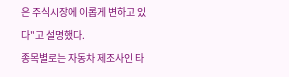은 주식시장에 이롭게 변하고 있다"고 설명했다.
종목별로는 자동차 제조사인 타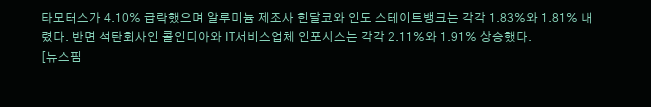타모터스가 4.10% 급락했으며 알루미늄 제조사 힌달코와 인도 스테이트뱅크는 각각 1.83%와 1.81% 내렸다. 반면 석탄회사인 콜인디아와 IT서비스업체 인포시스는 각각 2.11%와 1.91% 상승했다.
[뉴스핌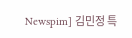Newspim] 김민정 특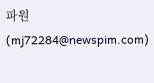파원 (mj72284@newspim.com)